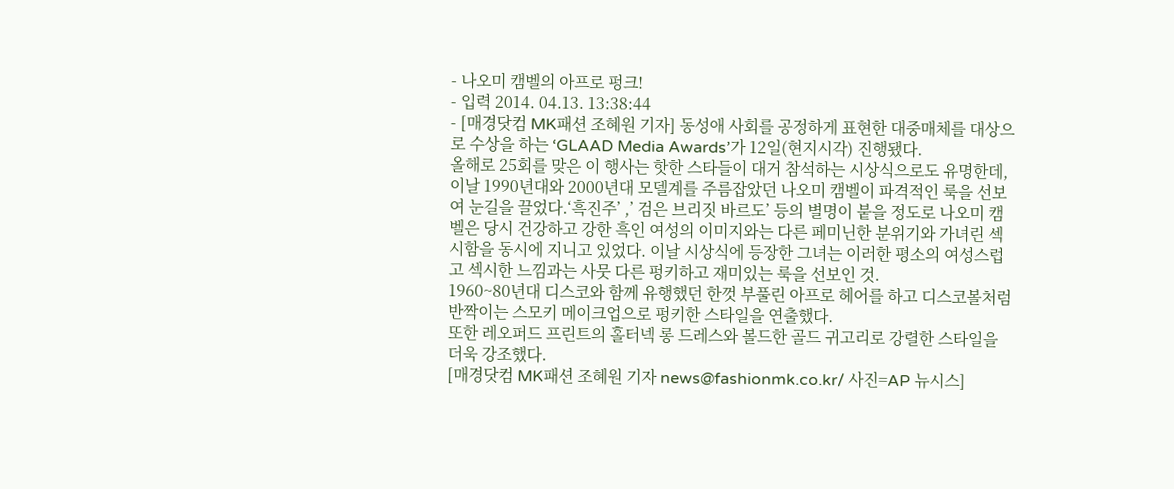- 나오미 캠벨의 아프로 펑크!
- 입력 2014. 04.13. 13:38:44
- [매경닷컴 MK패션 조혜원 기자] 동성애 사회를 공정하게 표현한 대중매체를 대상으로 수상을 하는 ‘GLAAD Media Awards’가 12일(현지시각) 진행됐다.
올해로 25회를 맞은 이 행사는 핫한 스타들이 대거 참석하는 시상식으로도 유명한데, 이날 1990년대와 2000년대 모델계를 주름잡았던 나오미 캠벨이 파격적인 룩을 선보여 눈길을 끌었다.‘흑진주’ ,’ 검은 브리짓 바르도’ 등의 별명이 붙을 정도로 나오미 캠벨은 당시 건강하고 강한 흑인 여성의 이미지와는 다른 페미닌한 분위기와 가녀린 섹시함을 동시에 지니고 있었다. 이날 시상식에 등장한 그녀는 이러한 평소의 여성스럽고 섹시한 느낌과는 사뭇 다른 펑키하고 재미있는 룩을 선보인 것.
1960~80년대 디스코와 함께 유행했던 한껏 부풀린 아프로 헤어를 하고 디스코볼처럼 반짝이는 스모키 메이크업으로 펑키한 스타일을 연출했다.
또한 레오퍼드 프린트의 홀터넥 롱 드레스와 볼드한 골드 귀고리로 강렬한 스타일을 더욱 강조했다.
[매경닷컴 MK패션 조혜원 기자 news@fashionmk.co.kr/ 사진=AP 뉴시스]